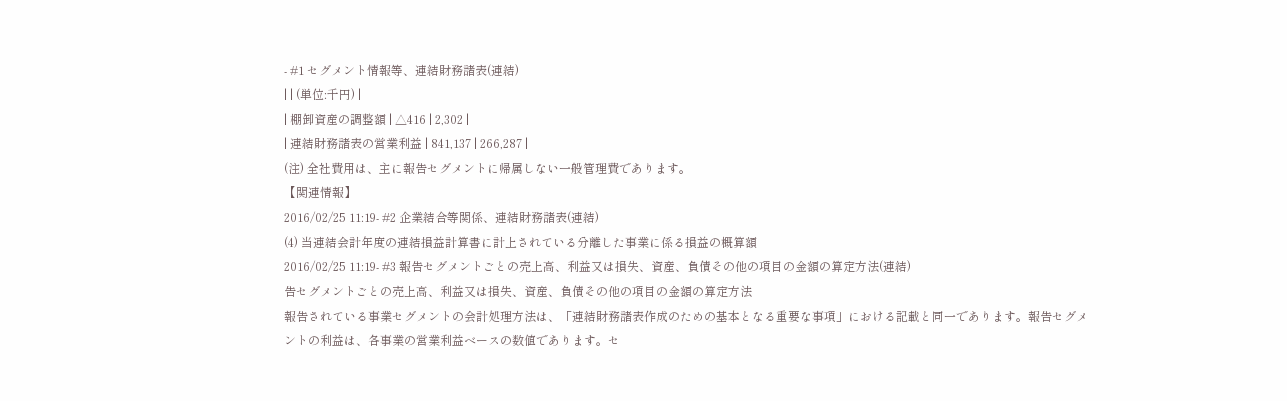- #1 セグメント情報等、連結財務諸表(連結)
| | (単位:千円) |
| 棚卸資産の調整額 | △416 | 2,302 |
| 連結財務諸表の営業利益 | 841,137 | 266,287 |
(注) 全社費用は、主に報告セグメントに帰属しない一般管理費であります。
【関連情報】
2016/02/25 11:19- #2 企業結合等関係、連結財務諸表(連結)
(4) 当連結会計年度の連結損益計算書に計上されている分離した事業に係る損益の概算額
2016/02/25 11:19- #3 報告セグメントごとの売上高、利益又は損失、資産、負債その他の項目の金額の算定方法(連結)
告セグメントごとの売上高、利益又は損失、資産、負債その他の項目の金額の算定方法
報告されている事業セグメントの会計処理方法は、「連結財務諸表作成のための基本となる重要な事項」における記載と同一であります。報告セグメントの利益は、各事業の営業利益ベースの数値であります。セ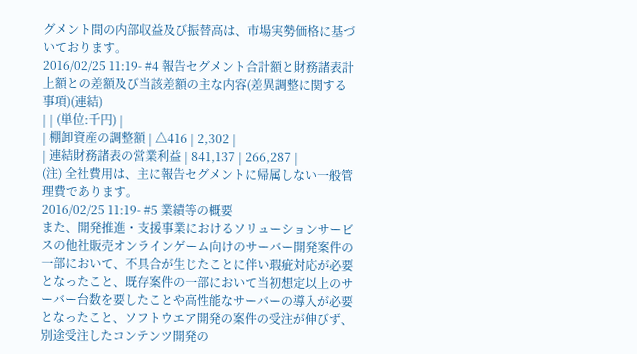グメント間の内部収益及び振替高は、市場実勢価格に基づいております。
2016/02/25 11:19- #4 報告セグメント合計額と財務諸表計上額との差額及び当該差額の主な内容(差異調整に関する事項)(連結)
| | (単位:千円) |
| 棚卸資産の調整額 | △416 | 2,302 |
| 連結財務諸表の営業利益 | 841,137 | 266,287 |
(注) 全社費用は、主に報告セグメントに帰属しない一般管理費であります。
2016/02/25 11:19- #5 業績等の概要
また、開発推進・支援事業におけるソリューションサービスの他社販売オンラインゲーム向けのサーバー開発案件の一部において、不具合が生じたことに伴い瑕疵対応が必要となったこと、既存案件の一部において当初想定以上のサーバー台数を要したことや高性能なサーバーの導入が必要となったこと、ソフトウエア開発の案件の受注が伸びず、別途受注したコンテンツ開発の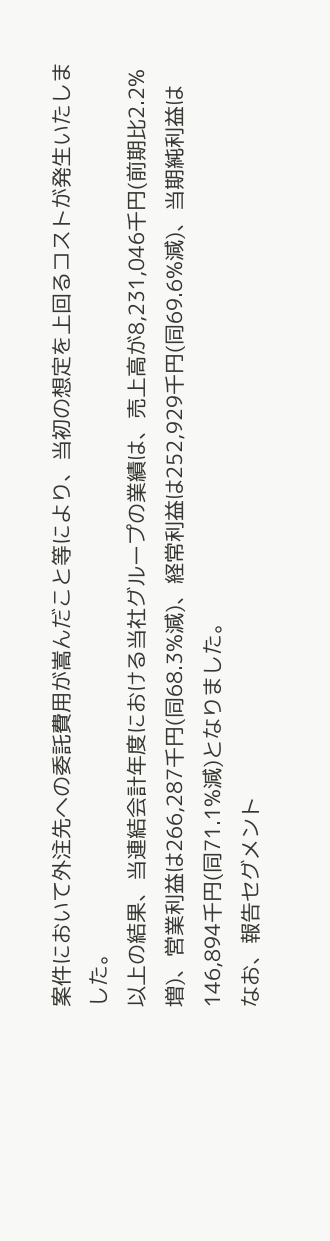案件において外注先への委託費用が嵩んだこと等により、当初の想定を上回るコストが発生いたしました。
以上の結果、当連結会計年度における当社グループの業績は、売上高が8,231,046千円(前期比2.2%増)、営業利益は266,287千円(同68.3%減)、経常利益は252,929千円(同69.6%減)、当期純利益は146,894千円(同71.1%減)となりました。
なお、報告セグメント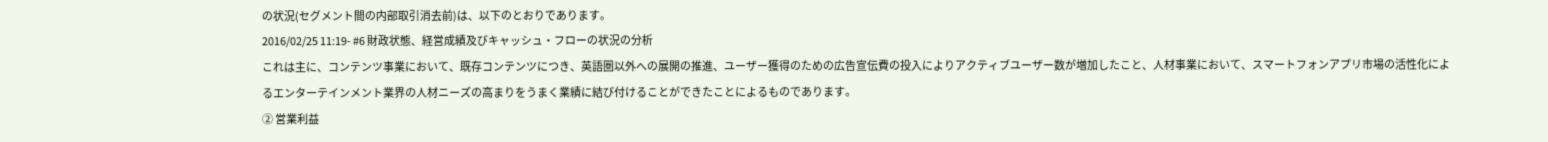の状況(セグメント間の内部取引消去前)は、以下のとおりであります。
2016/02/25 11:19- #6 財政状態、経営成績及びキャッシュ・フローの状況の分析
これは主に、コンテンツ事業において、既存コンテンツにつき、英語圏以外への展開の推進、ユーザー獲得のための広告宣伝費の投入によりアクティブユーザー数が増加したこと、人材事業において、スマートフォンアプリ市場の活性化によるエンターテインメント業界の人材ニーズの高まりをうまく業績に結び付けることができたことによるものであります。
② 営業利益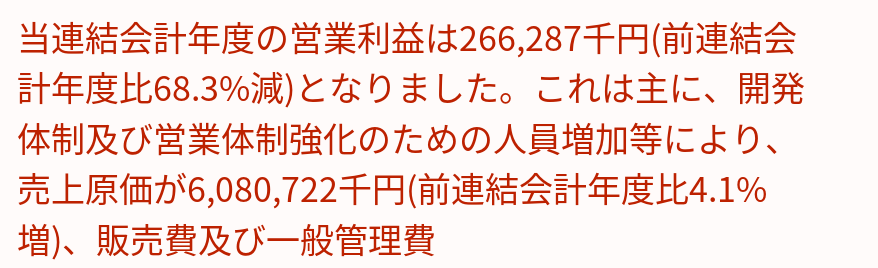当連結会計年度の営業利益は266,287千円(前連結会計年度比68.3%減)となりました。これは主に、開発体制及び営業体制強化のための人員増加等により、売上原価が6,080,722千円(前連結会計年度比4.1%増)、販売費及び一般管理費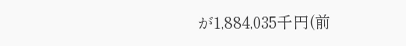が1,884,035千円(前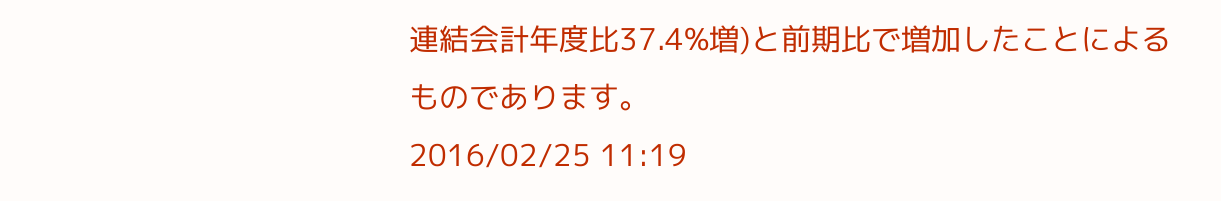連結会計年度比37.4%増)と前期比で増加したことによるものであります。
2016/02/25 11:19